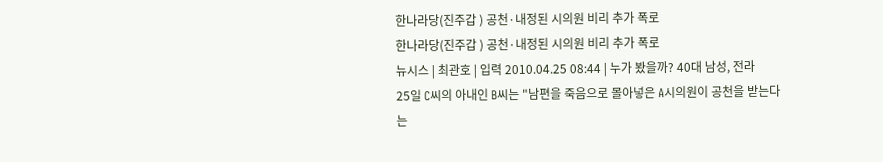한나라당(진주갑 ) 공천·내정된 시의원 비리 추가 폭로
한나라당(진주갑 ) 공천·내정된 시의원 비리 추가 폭로
뉴시스 | 최관호 | 입력 2010.04.25 08:44 | 누가 봤을까? 40대 남성, 전라
25일 C씨의 아내인 B씨는 "남편을 죽음으로 몰아넣은 A시의원이 공천을 받는다는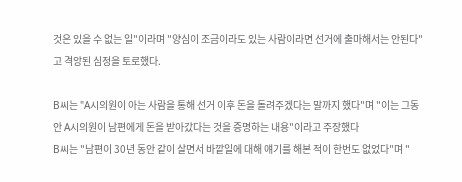것은 있을 수 없는 일"이라며 "양심이 조금이라도 있는 사람이라면 선거에 출마해서는 안된다"고 격앙된 심정을 토로했다.

B씨는 "A시의원이 아는 사람을 통해 선거 이후 돈을 돌려주겠다는 말까지 했다"며 "이는 그동안 A시의원이 남편에게 돈을 받아갔다는 것을 증명하는 내용"이라고 주장했다
B씨는 "남편이 30년 동안 같이 살면서 바깥일에 대해 얘기를 해본 적이 한번도 없었다"며 "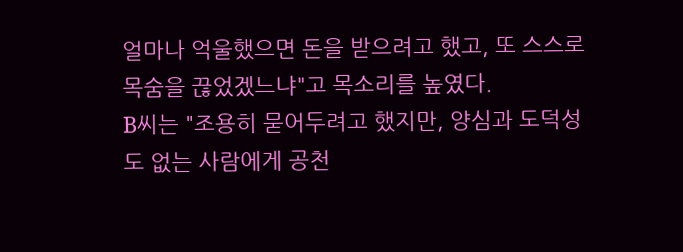얼마나 억울했으면 돈을 받으려고 했고, 또 스스로 목숨을 끊었겠느냐"고 목소리를 높였다.
B씨는 "조용히 묻어두려고 했지만, 양심과 도덕성도 없는 사람에게 공천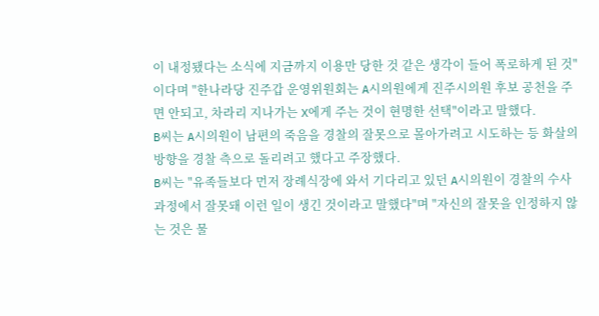이 내정됐다는 소식에 지금까지 이용만 당한 것 같은 생각이 들어 폭로하게 된 것"이다며 "한나라당 진주갑 운영위원회는 A시의원에게 진주시의원 후보 공천을 주면 안되고, 차라리 지나가는 X에게 주는 것이 현명한 선택"이라고 말했다.
B씨는 A시의원이 남편의 죽음을 경찰의 잘못으로 몰아가려고 시도하는 등 화살의 방향을 경찰 측으로 돌리려고 했다고 주장했다.
B씨는 "유족들보다 먼저 장례식장에 와서 기다리고 있던 A시의원이 경찰의 수사 과정에서 잘못돼 이런 일이 생긴 것이라고 말했다"며 "자신의 잘못을 인정하지 않는 것은 물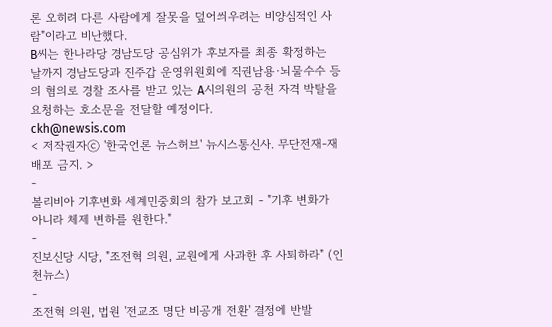론 오히려 다른 사람에게 잘못을 덮어씌우려는 비양심적인 사람"이라고 비난했다.
B씨는 한나라당 경남도당 공심위가 후보자를 최종 확정하는 날까지 경남도당과 진주갑 운영위원회에 직권남용·뇌물수수 등의 혐의로 경찰 조사를 받고 있는 A시의원의 공천 자격 박탈을 요청하는 호소문을 전달할 예정이다.
ckh@newsis.com
< 저작권자ⓒ '한국언론 뉴스허브' 뉴시스통신사. 무단전재-재배포 금지. >
-
볼리비아 기후변화 세계민중회의 참가 보고회 - "기후 변화가 아니라 체제 변하를 원한다."
-
진보신당 시당, "조전혁 의원, 교원에게 사과한 후 사퇴하라" (인천뉴스)
-
조전혁 의원, 법원 '전교조 명단 비공개 전환' 결정에 반발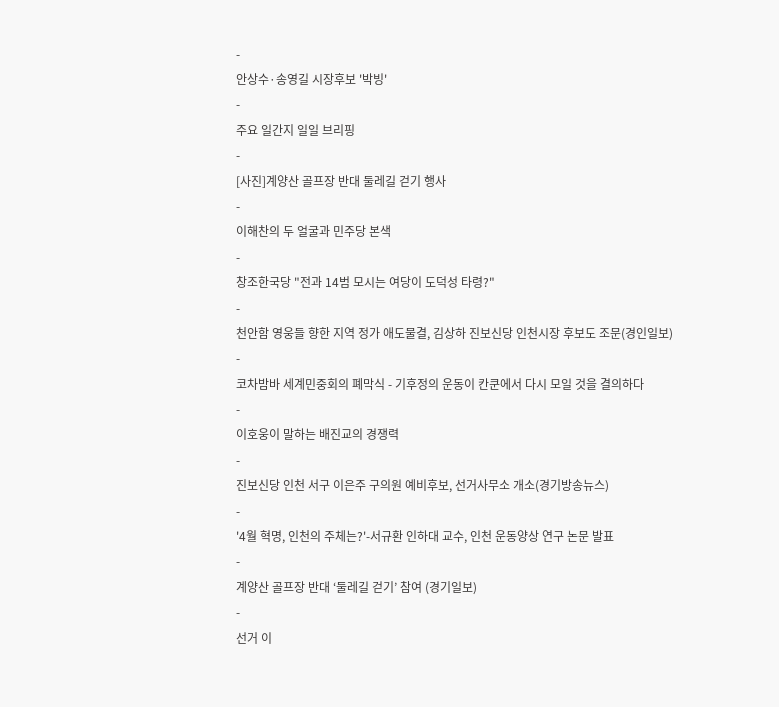-
안상수·송영길 시장후보 '박빙'
-
주요 일간지 일일 브리핑
-
[사진]계양산 골프장 반대 둘레길 걷기 행사
-
이해찬의 두 얼굴과 민주당 본색
-
창조한국당 "전과 14범 모시는 여당이 도덕성 타령?"
-
천안함 영웅들 향한 지역 정가 애도물결, 김상하 진보신당 인천시장 후보도 조문(경인일보)
-
코차밤바 세계민중회의 폐막식 - 기후정의 운동이 칸쿤에서 다시 모일 것을 결의하다
-
이호웅이 말하는 배진교의 경쟁력
-
진보신당 인천 서구 이은주 구의원 예비후보, 선거사무소 개소(경기방송뉴스)
-
'4월 혁명, 인천의 주체는?'-서규환 인하대 교수, 인천 운동양상 연구 논문 발표
-
계양산 골프장 반대 ‘둘레길 걷기’ 참여 (경기일보)
-
선거 이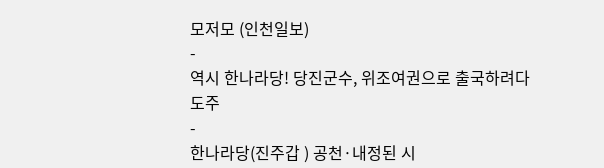모저모 (인천일보)
-
역시 한나라당! 당진군수, 위조여권으로 출국하려다 도주
-
한나라당(진주갑 ) 공천·내정된 시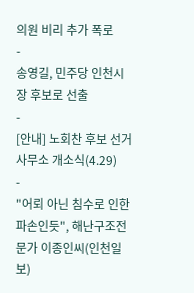의원 비리 추가 폭로
-
송영길, 민주당 인천시장 후보로 선출
-
[안내] 노회찬 후보 선거사무소 개소식(4.29)
-
"어뢰 아닌 침수로 인한 파손인듯", 해난구조전문가 이종인씨(인천일보)